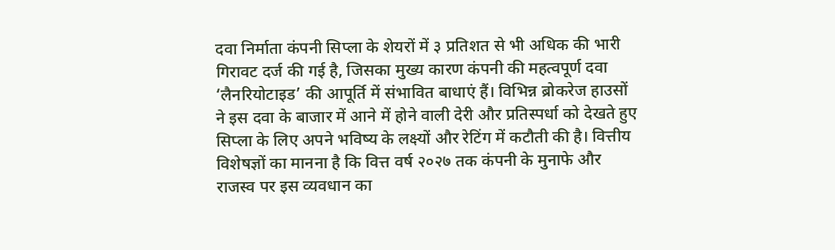दवा निर्माता कंपनी सिप्ला के शेयरों में ३ प्रतिशत से भी अधिक की भारी गिरावट दर्ज की गई है, जिसका मुख्य कारण कंपनी की महत्वपूर्ण दवा ‘लैनरियोटाइड’ की आपूर्ति में संभावित बाधाएं हैं। विभिन्न ब्रोकरेज हाउसों ने इस दवा के बाजार में आने में होने वाली देरी और प्रतिस्पर्धा को देखते हुए सिप्ला के लिए अपने भविष्य के लक्ष्यों और रेटिंग में कटौती की है। वित्तीय विशेषज्ञों का मानना है कि वित्त वर्ष २०२७ तक कंपनी के मुनाफे और राजस्व पर इस व्यवधान का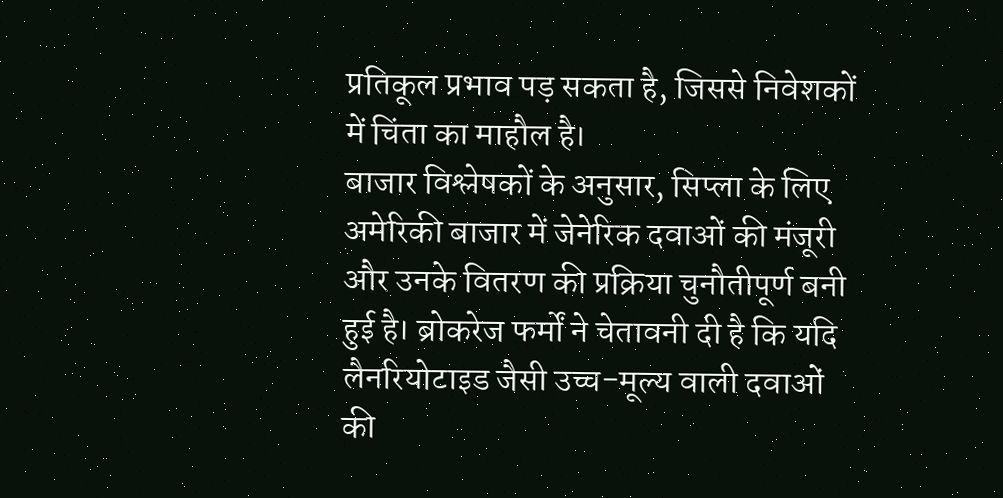प्रतिकूल प्रभाव पड़ सकता है, जिससे निवेशकों में चिंता का माहौल है।
बाजार विश्लेषकों के अनुसार, सिप्ला के लिए अमेरिकी बाजार में जेनेरिक दवाओं की मंजूरी और उनके वितरण की प्रक्रिया चुनौतीपूर्ण बनी हुई है। ब्रोकरेज फर्मों ने चेतावनी दी है कि यदि लैनरियोटाइड जैसी उच्च-मूल्य वाली दवाओं की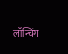लॉन्चिंग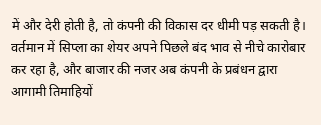में और देरी होती है, तो कंपनी की विकास दर धीमी पड़ सकती है। वर्तमान में सिप्ला का शेयर अपने पिछले बंद भाव से नीचे कारोबार कर रहा है, और बाजार की नजर अब कंपनी के प्रबंधन द्वारा आगामी तिमाहियों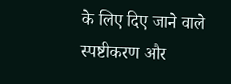के लिए दिए जाने वाले स्पष्टीकरण और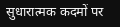सुधारात्मक कदमों पर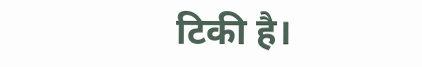टिकी है।